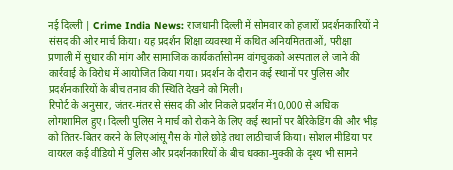नई दिल्ली | Crime India News: राजधानी दिल्ली में सोमवार को हजारों प्रदर्शनकारियों ने संसद की ओर मार्च किया। यह प्रदर्शन शिक्षा व्यवस्था में कथित अनियमितताओं, परीक्षा प्रणाली में सुधार की मांग और सामाजिक कार्यकर्तासोनम वांगचुकको अस्पताल ले जाने की कार्रवाई के विरोध में आयोजित किया गया। प्रदर्शन के दौरान कई स्थानों पर पुलिस और प्रदर्शनकारियों के बीच तनाव की स्थिति देखने को मिली।
रिपोर्ट के अनुसार, जंतर-मंतर से संसद की ओर निकले प्रदर्शन में10,000 से अधिक लोगशामिल हुए। दिल्ली पुलिस ने मार्च को रोकने के लिए कई स्थानों पर बैरिकेडिंग की और भीड़ को तितर-बितर करने के लिएआंसू गैस के गोले छोड़े तथा लाठीचार्ज किया। सोशल मीडिया पर वायरल कई वीडियो में पुलिस और प्रदर्शनकारियों के बीच धक्का-मुक्की के दृश्य भी सामने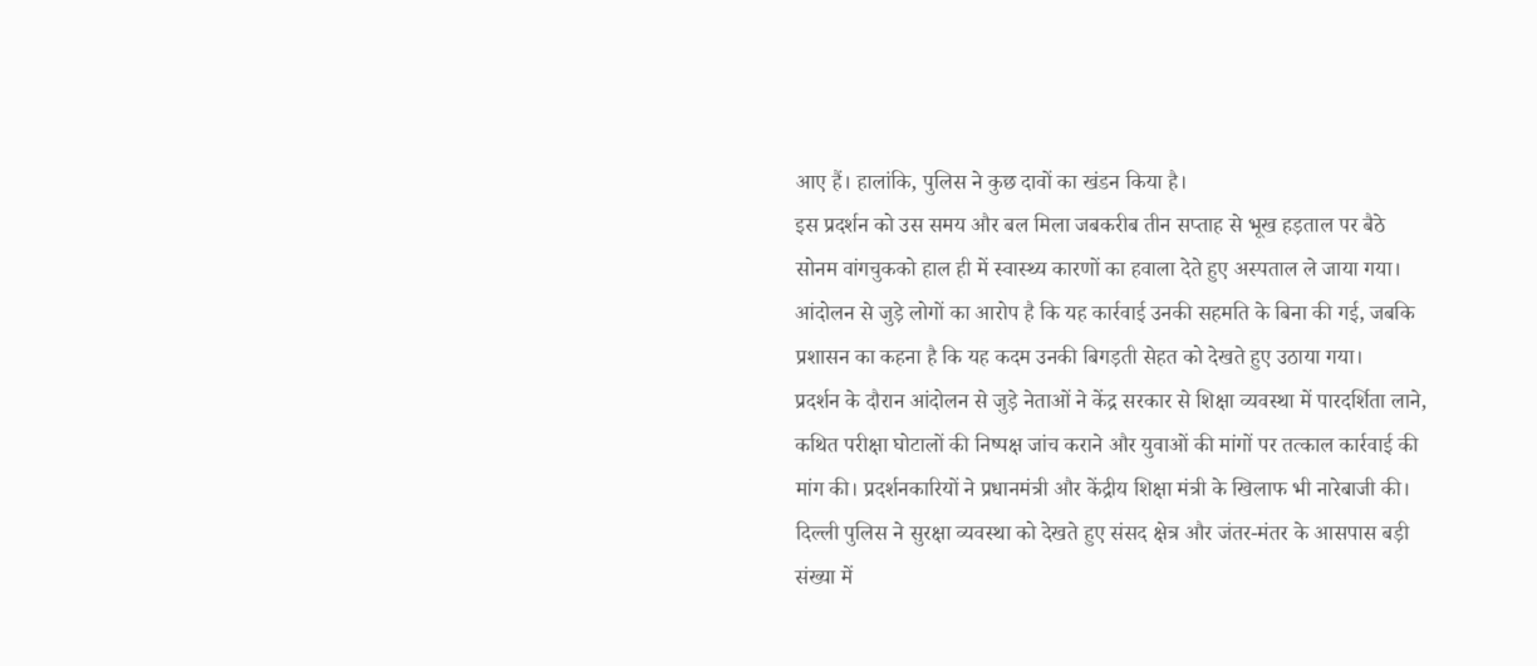आए हैं। हालांकि, पुलिस ने कुछ दावों का खंडन किया है।
इस प्रदर्शन को उस समय और बल मिला जबकरीब तीन सप्ताह से भूख हड़ताल पर बैठे सोनम वांगचुकको हाल ही में स्वास्थ्य कारणों का हवाला देते हुए अस्पताल ले जाया गया। आंदोलन से जुड़े लोगों का आरोप है कि यह कार्रवाई उनकी सहमति के बिना की गई, जबकि प्रशासन का कहना है कि यह कदम उनकी बिगड़ती सेहत को देखते हुए उठाया गया।
प्रदर्शन के दौरान आंदोलन से जुड़े नेताओं ने केंद्र सरकार से शिक्षा व्यवस्था में पारदर्शिता लाने, कथित परीक्षा घोटालों की निष्पक्ष जांच कराने और युवाओं की मांगों पर तत्काल कार्रवाई की मांग की। प्रदर्शनकारियों ने प्रधानमंत्री और केंद्रीय शिक्षा मंत्री के खिलाफ भी नारेबाजी की।
दिल्ली पुलिस ने सुरक्षा व्यवस्था को देखते हुए संसद क्षेत्र और जंतर-मंतर के आसपास बड़ी संख्या में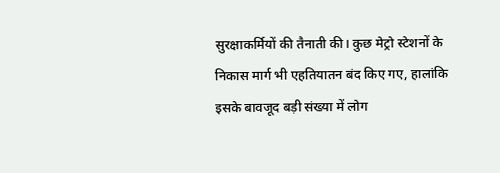सुरक्षाकर्मियों की तैनाती की। कुछ मेट्रो स्टेशनों के निकास मार्ग भी एहतियातन बंद किए गए, हालांकि इसके बावजूद बड़ी संख्या में लोग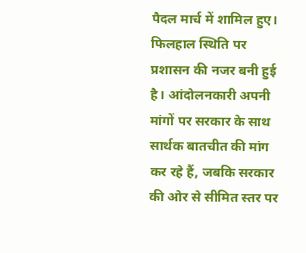पैदल मार्च में शामिल हुए।
फिलहाल स्थिति पर प्रशासन की नजर बनी हुई है। आंदोलनकारी अपनी मांगों पर सरकार के साथ सार्थक बातचीत की मांग कर रहे हैं, जबकि सरकार की ओर से सीमित स्तर पर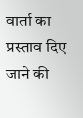वार्ता का प्रस्ताव दिए जाने की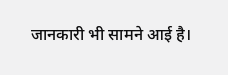जानकारी भी सामने आई है।